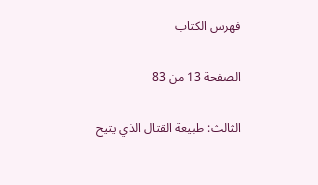فهرس الكتاب

الصفحة 13 من 83

الثالث: طبيعة القتال الذي يتيح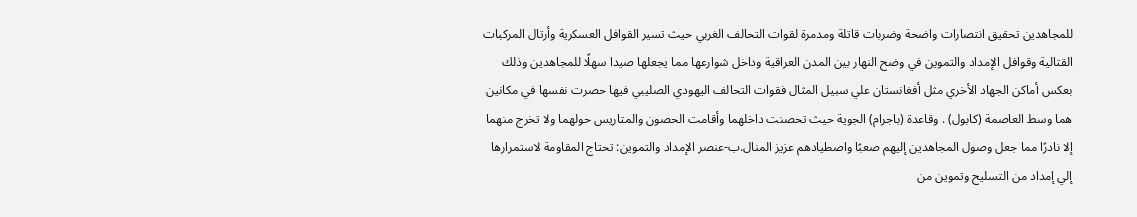للمجاهدين تحقيق انتصارات واضحة وضربات قاتلة ومدمرة لقوات التحالف الغربي حيث تسير القوافل العسكرية وأرتال المركبات القتالية وقوافل الإمداد والتموين في وضح النهار بين المدن العراقية وداخل شوارعها مما يجعلها صيدا سهلًا للمجاهدين وذلك بعكس أماكن الجهاد الأخري مثل أفغانستان علي سبيل المثال فقوات التحالف اليهودي الصليبي فيها حصرت نفسها في مكانين هما وسط العاصمة (كابول) . وقاعدة (باجرام) الجوية حيث تحصنت داخلهما وأقامت الحصون والمتاريس حولهما ولا تخرج منهما إلا نادرًا مما جعل وصول المجاهدين إليهم صعبًا واصطيادهم عزيز المنال.ب-عنصر الإمداد والتموين: تحتاج المقاومة لاستمرارها إلي إمداد من التسليح وتموين من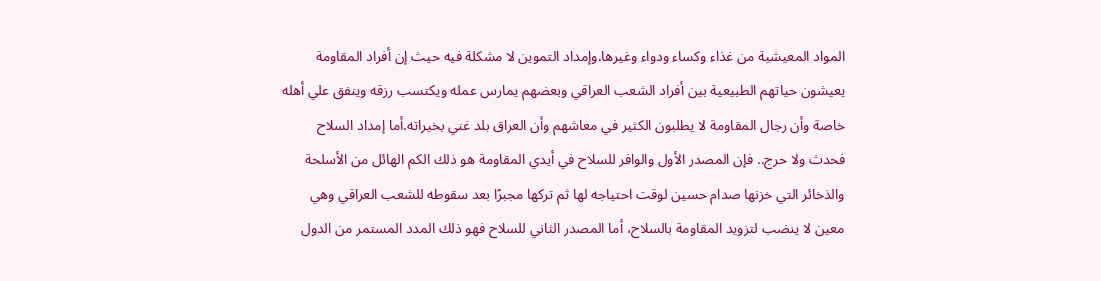المواد المعيشية من غذاء وكساء ودواء وغيرها.وإمداد التموين لا مشكلة فيه حيث إن أفراد المقاومة يعيشون حياتهم الطبيعية بين أفراد الشعب العراقي وبعضهم يمارس عمله ويكتسب رزقه وينفق علي أهله خاصة وأن رجال المقاومة لا يطلبون الكثير في معاشهم وأن العراق بلد غني بخيراته.أما إمداد السلاح فحدث ولا حرج.. فإن المصدر الأول والوافر للسلاح في أيدي المقاومة هو ذلك الكم الهائل من الأسلحة والذخائر التي خزنها صدام حسين لوقت احتياجه لها ثم تركها مجبرًا بعد سقوطه للشعب العراقي وهي معين لا ينضب لتزويد المقاومة بالسلاح، أما المصدر الثاني للسلاح فهو ذلك المدد المستمر من الدول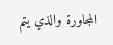المجاورة والذي يتم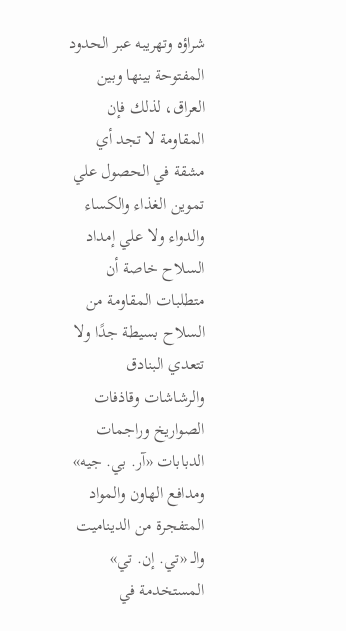شراؤه وتهريبه عبر الحدود المفتوحة بينها وبين العراق، لذلك فإن المقاومة لا تجد أي مشقة في الحصول علي تموين الغذاء والكساء والدواء ولا علي إمداد السلاح خاصة أن متطلبات المقاومة من السلاح بسيطة جدًا ولا تتعدي البنادق والرشاشات وقاذفات الصواريخ وراجمات الدبابات «آر. بي. جيه» ومدافع الهاون والمواد المتفجرة من الديناميت والـ «تي. إن. تي» المستخدمة في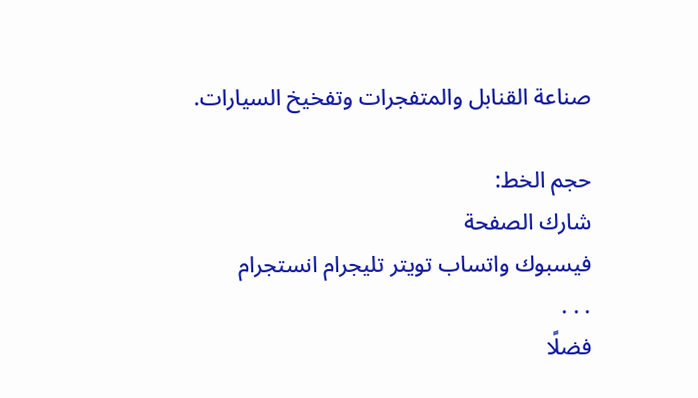صناعة القنابل والمتفجرات وتفخيخ السيارات.

حجم الخط:
شارك الصفحة
فيسبوك واتساب تويتر تليجرام انستجرام
. . .
فضلًا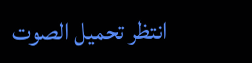انتظر تحميل الصوت